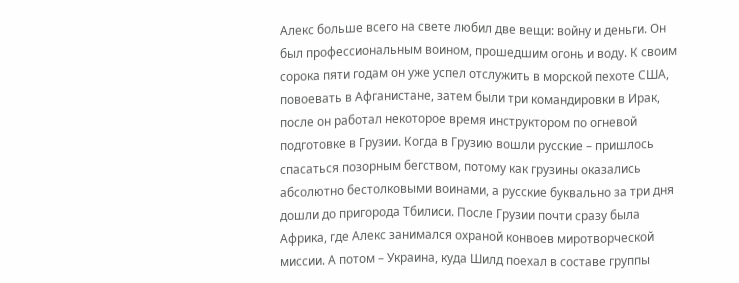Алекс больше всего на свете любил две вещи: войну и деньги. Он был профессиональным воином, прошедшим огонь и воду. К своим сорока пяти годам он уже успел отслужить в морской пехоте США, повоевать в Афганистане, затем были три командировки в Ирак, после он работал некоторое время инструктором по огневой подготовке в Грузии. Когда в Грузию вошли русские – пришлось спасаться позорным бегством, потому как грузины оказались абсолютно бестолковыми воинами, а русские буквально за три дня дошли до пригорода Тбилиси. После Грузии почти сразу была Африка, где Алекс занимался охраной конвоев миротворческой миссии. А потом – Украина, куда Шилд поехал в составе группы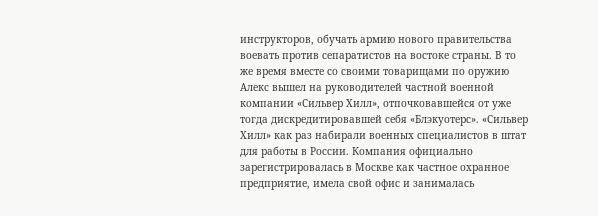инструкторов, обучать армию нового правительства воевать против сепаратистов на востоке страны. В то же время вместе со своими товарищами по оружию Алекс вышел на руководителей частной военной компании «Сильвер Хилл», отпочковавшейся от уже тогда дискредитировавшей себя «Блэкуотерс». «Сильвер Хилл» как раз набирали военных специалистов в штат для работы в России. Компания официально зарегистрировалась в Москве как частное охранное предприятие, имела свой офис и занималась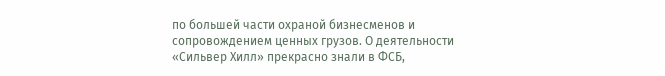по большей части охраной бизнесменов и сопровождением ценных грузов. О деятельности «Сильвер Хилл» прекрасно знали в ФСБ,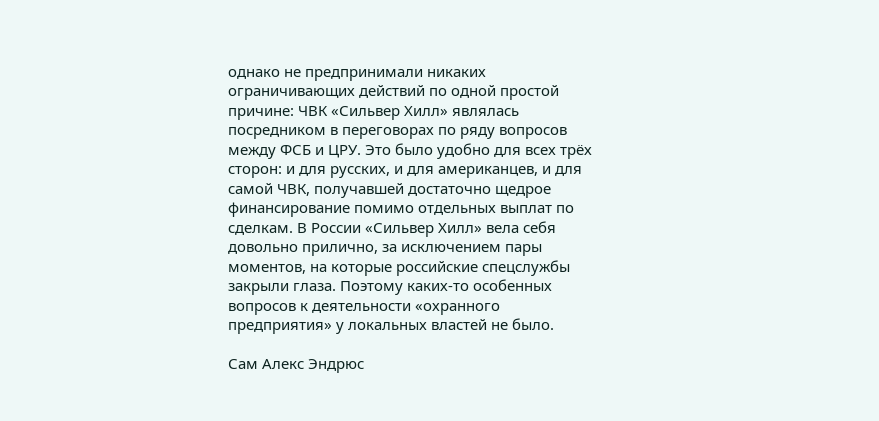однако не предпринимали никаких ограничивающих действий по одной простой причине: ЧВК «Сильвер Хилл» являлась посредником в переговорах по ряду вопросов между ФСБ и ЦРУ. Это было удобно для всех трёх сторон: и для русских, и для американцев, и для самой ЧВК, получавшей достаточно щедрое финансирование помимо отдельных выплат по сделкам. В России «Сильвер Хилл» вела себя довольно прилично, за исключением пары моментов, на которые российские спецслужбы закрыли глаза. Поэтому каких-то особенных вопросов к деятельности «охранного предприятия» у локальных властей не было.

Сам Алекс Эндрюс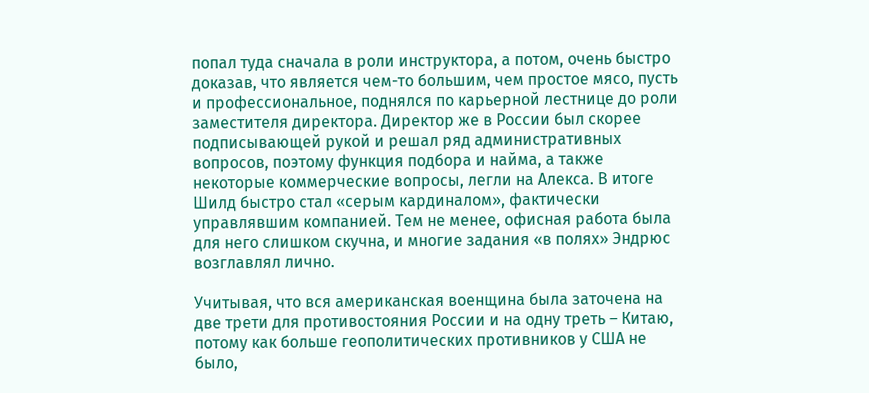попал туда сначала в роли инструктора, а потом, очень быстро доказав, что является чем-то большим, чем простое мясо, пусть и профессиональное, поднялся по карьерной лестнице до роли заместителя директора. Директор же в России был скорее подписывающей рукой и решал ряд административных вопросов, поэтому функция подбора и найма, а также некоторые коммерческие вопросы, легли на Алекса. В итоге Шилд быстро стал «серым кардиналом», фактически управлявшим компанией. Тем не менее, офисная работа была для него слишком скучна, и многие задания «в полях» Эндрюс возглавлял лично.

Учитывая, что вся американская военщина была заточена на две трети для противостояния России и на одну треть – Китаю, потому как больше геополитических противников у США не было,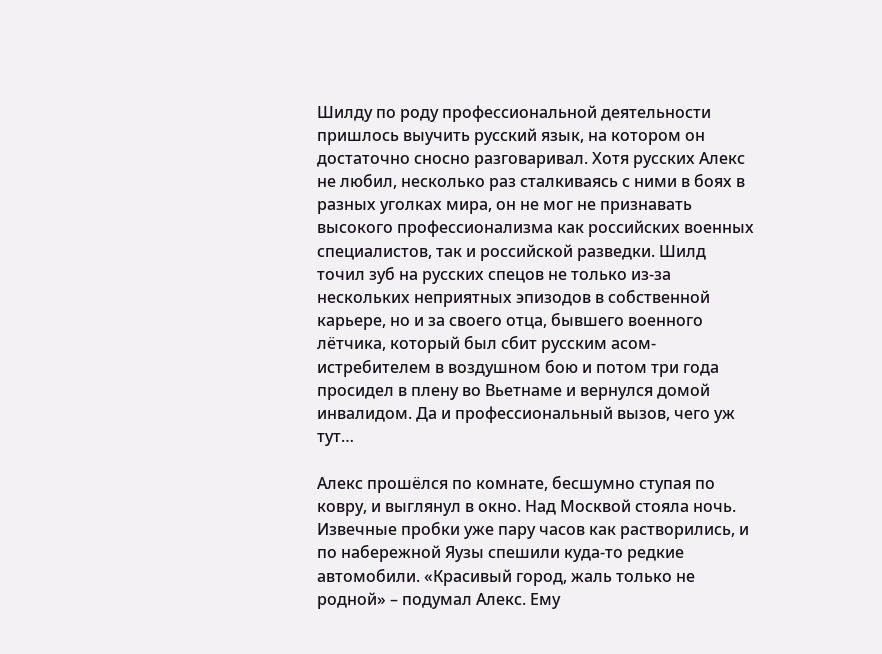Шилду по роду профессиональной деятельности пришлось выучить русский язык, на котором он достаточно сносно разговаривал. Хотя русских Алекс не любил, несколько раз сталкиваясь с ними в боях в разных уголках мира, он не мог не признавать высокого профессионализма как российских военных специалистов, так и российской разведки. Шилд точил зуб на русских спецов не только из-за нескольких неприятных эпизодов в собственной карьере, но и за своего отца, бывшего военного лётчика, который был сбит русским асом-истребителем в воздушном бою и потом три года просидел в плену во Вьетнаме и вернулся домой инвалидом. Да и профессиональный вызов, чего уж тут…

Алекс прошёлся по комнате, бесшумно ступая по ковру, и выглянул в окно. Над Москвой стояла ночь. Извечные пробки уже пару часов как растворились, и по набережной Яузы спешили куда-то редкие автомобили. «Красивый город, жаль только не родной» – подумал Алекс. Ему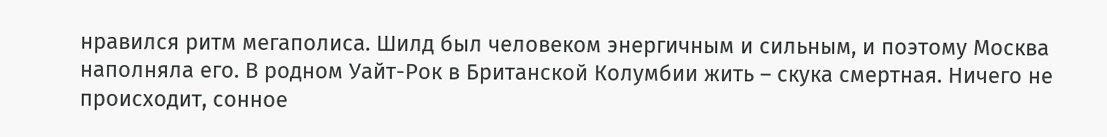нравился ритм мегаполиса. Шилд был человеком энергичным и сильным, и поэтому Москва наполняла его. В родном Уайт-Рок в Британской Колумбии жить – скука смертная. Ничего не происходит, сонное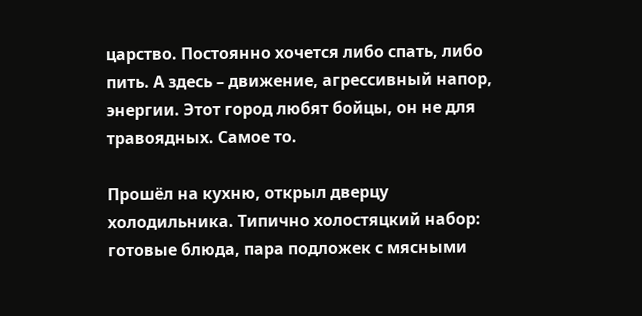царство. Постоянно хочется либо спать, либо пить. А здесь – движение, агрессивный напор, энергии. Этот город любят бойцы, он не для травоядных. Самое то.

Прошёл на кухню, открыл дверцу холодильника. Типично холостяцкий набор: готовые блюда, пара подложек с мясными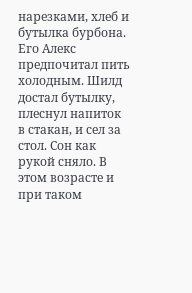нарезками, хлеб и бутылка бурбона. Его Алекс предпочитал пить холодным. Шилд достал бутылку, плеснул напиток в стакан, и сел за стол. Сон как рукой сняло. В этом возрасте и при таком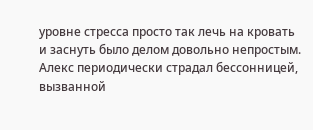уровне стресса просто так лечь на кровать и заснуть было делом довольно непростым. Алекс периодически страдал бессонницей, вызванной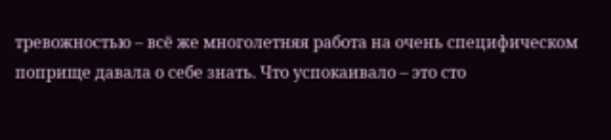тревожностью – всё же многолетняя работа на очень специфическом поприще давала о себе знать. Что успокаивало – это сто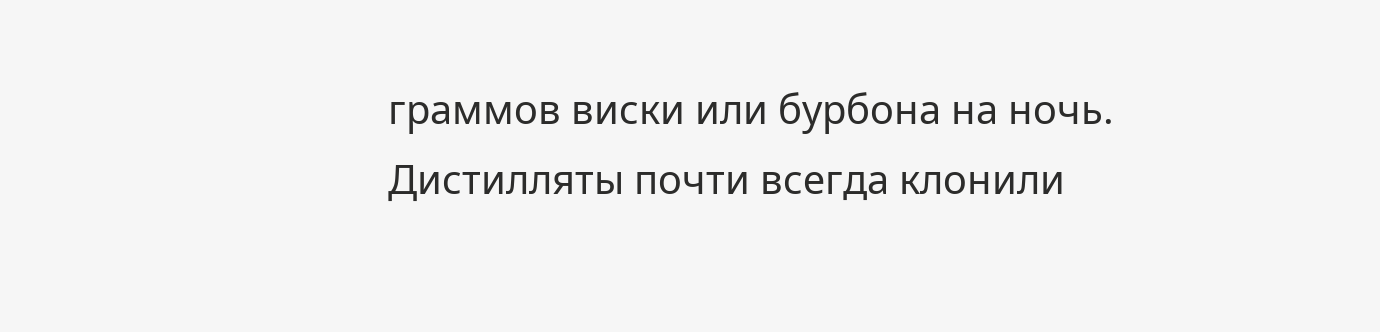граммов виски или бурбона на ночь. Дистилляты почти всегда клонили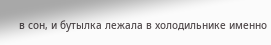в сон, и бутылка лежала в холодильнике именно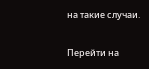на такие случаи.

Перейти на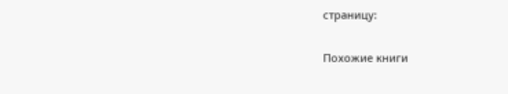страницу:

Похожие книги